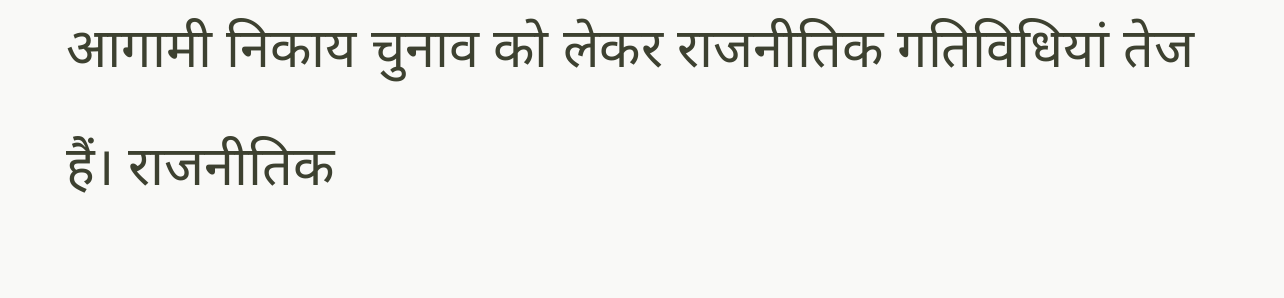आगामी निकाय चुनाव को लेकर राजनीतिक गतिविधियां तेज हैं। राजनीतिक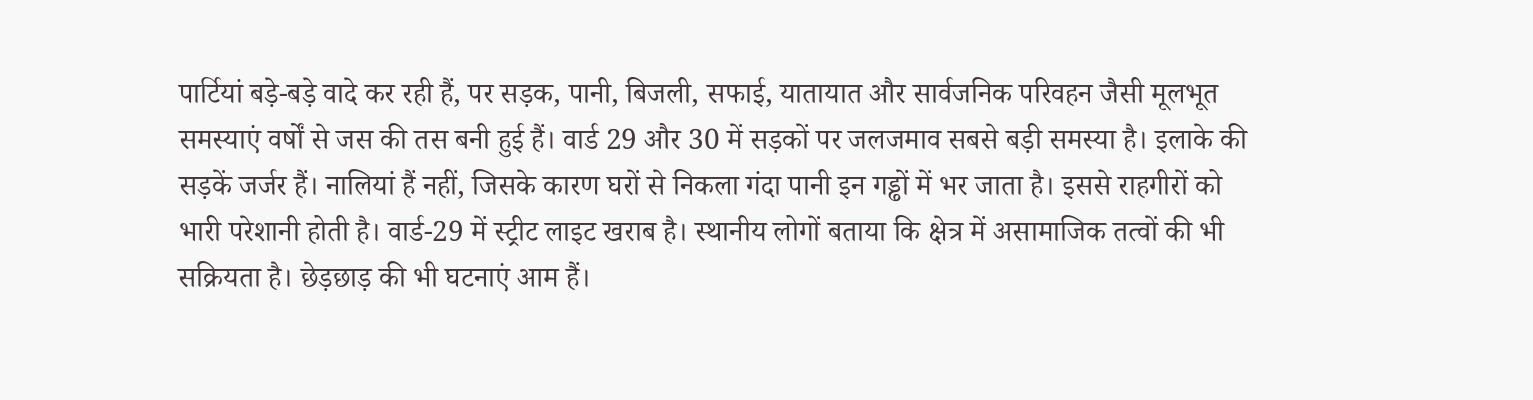पार्टियां बड़े-बड़े वादे कर रही हैं, पर सड़क, पानी, बिजली, सफाई, यातायात और सार्वजनिक परिवहन जैसी मूलभूत समस्याएं वर्षों से जस की तस बनी हुई हैं। वार्ड 29 और 30 में सड़कों पर जलजमाव सबसे बड़ी समस्या है। इलाके की सड़कें जर्जर हैं। नालियां हैं नहीं, जिसके कारण घरों से निकला गंदा पानी इन गड्ढों में भर जाता है। इससे राहगीरों को भारी परेशानी होती है। वार्ड-29 में स्ट्रीट लाइट खराब है। स्थानीय लोगों बताया कि क्षेत्र में असामाजिक तत्वों की भी सक्रियता है। छेड़छाड़ की भी घटनाएं आम हैं।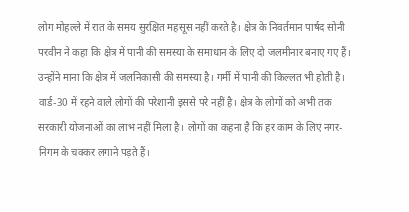लोग मोहल्ले में रात के समय सुरक्षित महसूस नहीं करते है। क्षेत्र के निवर्तमान पार्षद सोनी परवीन ने कहा कि क्षेत्र में पानी की समस्या के समाधान के लिए दो जलमीनार बनाए गए हैं। उन्होंने माना कि क्षेत्र में जलनिकासी की समस्या है। गर्मी में पानी की किल्लत भी होती है। वार्ड-30 में रहने वाले लोगों की परेशानी इससे परे नहीं है। क्षेत्र के लोगों को अभी तक सरकारी योजनाओं का लाभ नहीं मिला है। लोगों का कहना है कि हर काम के लिए नगर-निगम के चक्कर लगाने पड़ते हैं।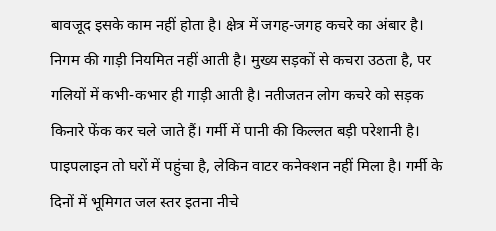बावजूद इसके काम नहीं होता है। क्षेत्र में जगह-जगह कचरे का अंबार है। निगम की गाड़ी नियमित नहीं आती है। मुख्य सड़कों से कचरा उठता है, पर गलियों में कभी-कभार ही गाड़ी आती है। नतीजतन लोग कचरे को सड़क किनारे फेंक कर चले जाते हैं। गर्मी में पानी की किल्लत बड़ी परेशानी है। पाइपलाइन तो घरों में पहुंचा है, लेकिन वाटर कनेक्शन नहीं मिला है। गर्मी के दिनों में भूमिगत जल स्तर इतना नीचे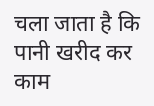चला जाता है कि पानी खरीद कर काम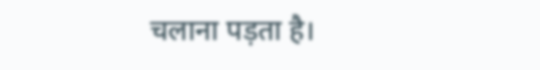चलाना पड़ता है।